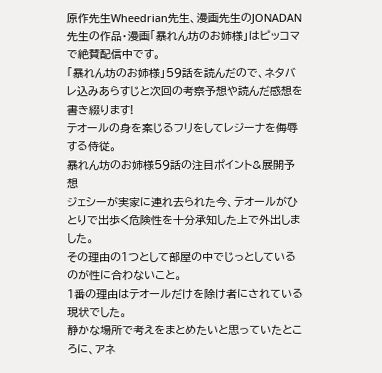原作先生Wheedrian先生、漫画先生のJONADAN先生の作品・漫画「暴れん坊のお姉様」はピッコマで絶賛配信中です。
「暴れん坊のお姉様」59話を読んだので、ネタバレ込みあらすじと次回の考察予想や読んだ感想を書き綴ります!
テオールの身を案じるフリをしてレジーナを侮辱する侍従。
暴れん坊のお姉様59話の注目ポイント&展開予想
ジェシーが実家に連れ去られた今、テオールがひとりで出歩く危険性を十分承知した上で外出しました。
その理由の1つとして部屋の中でじっとしているのが性に合わないこと。
1番の理由はテオールだけを除け者にされている現状でした。
静かな場所で考えをまとめたいと思っていたところに、アネ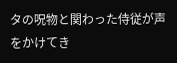タの呪物と関わった侍従が声をかけてき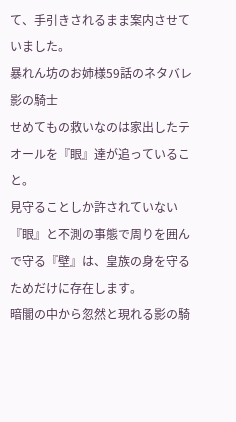て、手引きされるまま案内させていました。
暴れん坊のお姉様59話のネタバレ
影の騎士
せめてもの救いなのは家出したテオールを『眼』達が追っていること。
見守ることしか許されていない『眼』と不測の事態で周りを囲んで守る『壁』は、皇族の身を守るためだけに存在します。
暗闇の中から忽然と現れる影の騎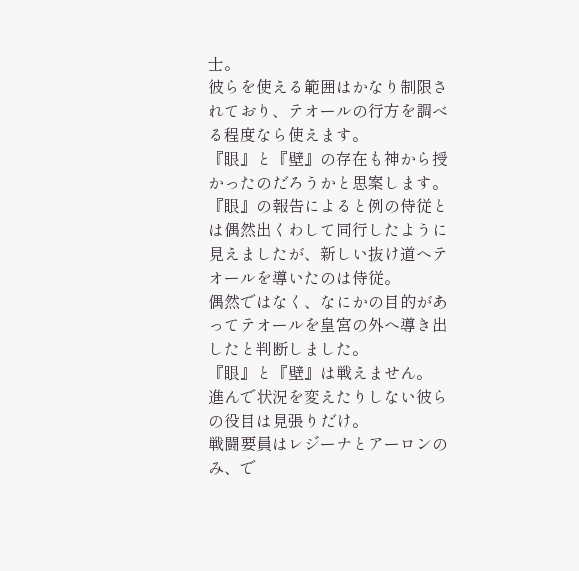士。
彼らを使える範囲はかなり制限されており、テオールの行方を調べる程度なら使えます。
『眼』と『壁』の存在も神から授かったのだろうかと思案します。
『眼』の報告によると例の侍従とは偶然出くわして同行したように見えましたが、新しい抜け道へテオールを導いたのは侍従。
偶然ではなく、なにかの目的があってテオールを皇宮の外へ導き出したと判断しました。
『眼』と『壁』は戦えません。
進んで状況を変えたりしない彼らの役目は見張りだけ。
戦闘要員はレジーナとアーロンのみ、で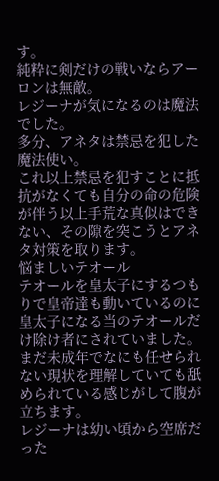す。
純粋に剣だけの戦いならアーロンは無敵。
レジーナが気になるのは魔法でした。
多分、アネタは禁忌を犯した魔法使い。
これ以上禁忌を犯すことに抵抗がなくても自分の命の危険が伴う以上手荒な真似はできない、その隙を突こうとアネタ対策を取ります。
悩ましいテオール
テオールを皇太子にするつもりで皇帝達も動いているのに皇太子になる当のテオールだけ除け者にされていました。
まだ未成年でなにも任せられない現状を理解していても舐められている感じがして腹が立ちます。
レジーナは幼い頃から空席だった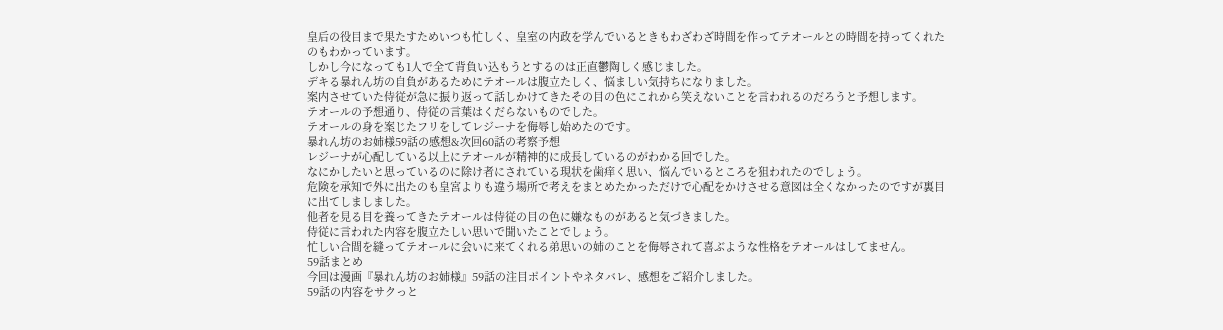皇后の役目まで果たすためいつも忙しく、皇室の内政を学んでいるときもわざわざ時間を作ってテオールとの時間を持ってくれたのもわかっています。
しかし今になっても1人で全て背負い込もうとするのは正直鬱陶しく感じました。
デキる暴れん坊の自負があるためにテオールは腹立たしく、悩ましい気持ちになりました。
案内させていた侍従が急に振り返って話しかけてきたその目の色にこれから笑えないことを言われるのだろうと予想します。
テオールの予想通り、侍従の言葉はくだらないものでした。
テオールの身を案じたフリをしてレジーナを侮辱し始めたのです。
暴れん坊のお姉様59話の感想&次回60話の考察予想
レジーナが心配している以上にテオールが精神的に成長しているのがわかる回でした。
なにかしたいと思っているのに除け者にされている現状を歯痒く思い、悩んでいるところを狙われたのでしょう。
危険を承知で外に出たのも皇宮よりも違う場所で考えをまとめたかっただけで心配をかけさせる意図は全くなかったのですが裏目に出てしましました。
他者を見る目を養ってきたテオールは侍従の目の色に嫌なものがあると気づきました。
侍従に言われた内容を腹立たしい思いで聞いたことでしょう。
忙しい合間を縫ってテオールに会いに来てくれる弟思いの姉のことを侮辱されて喜ぶような性格をテオールはしてません。
59話まとめ
今回は漫画『暴れん坊のお姉様』59話の注目ポイントやネタバレ、感想をご紹介しました。
59話の内容をサクっと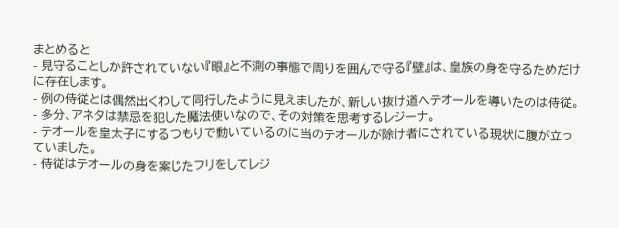まとめると
- 見守ることしか許されていない『眼』と不測の事態で周りを囲んで守る『壁』は、皇族の身を守るためだけに存在します。
- 例の侍従とは偶然出くわして同行したように見えましたが、新しい抜け道へテオールを導いたのは侍従。
- 多分、アネタは禁忌を犯した魔法使いなので、その対策を思考するレジーナ。
- テオールを皇太子にするつもりで動いているのに当のテオールが除け者にされている現状に腹が立っていました。
- 侍従はテオールの身を案じたフリをしてレジ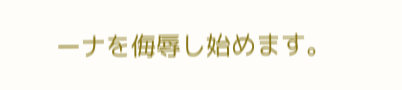ーナを侮辱し始めます。